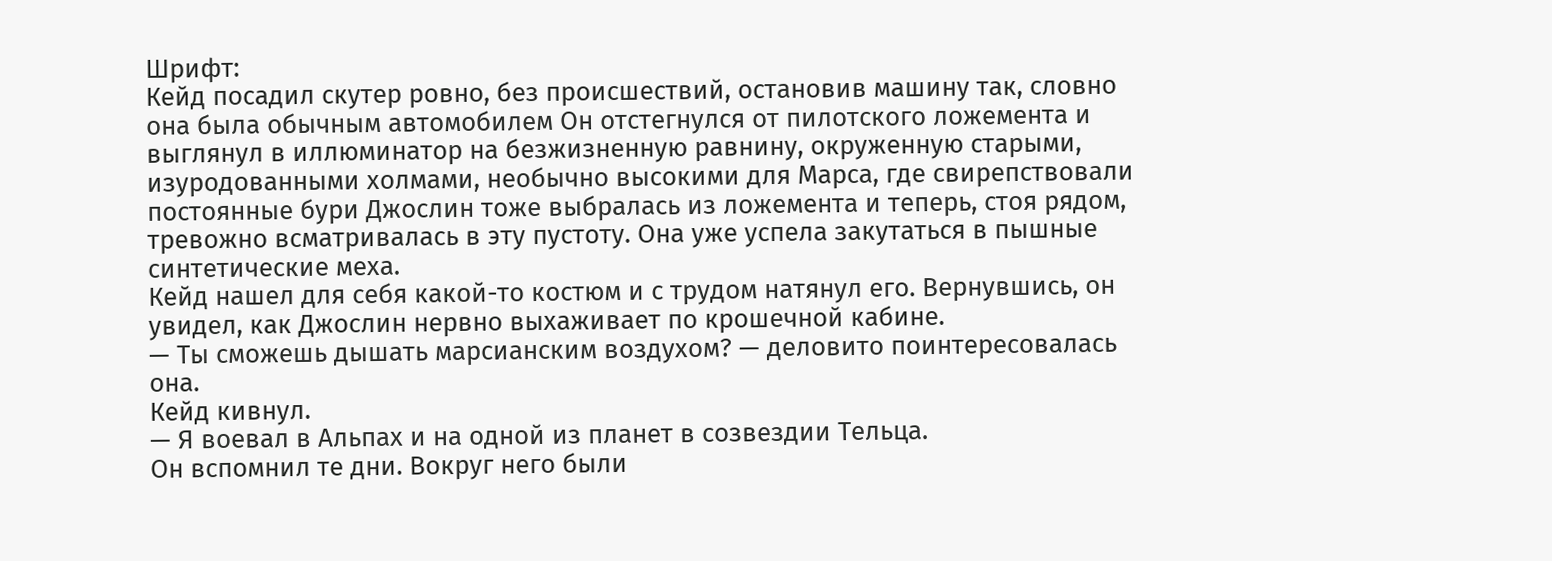Шрифт:
Кейд посадил скутер ровно, без происшествий, остановив машину так, словно она была обычным автомобилем Он отстегнулся от пилотского ложемента и выглянул в иллюминатор на безжизненную равнину, окруженную старыми, изуродованными холмами, необычно высокими для Марса, где свирепствовали постоянные бури Джослин тоже выбралась из ложемента и теперь, стоя рядом, тревожно всматривалась в эту пустоту. Она уже успела закутаться в пышные синтетические меха.
Кейд нашел для себя какой-то костюм и с трудом натянул его. Вернувшись, он увидел, как Джослин нервно выхаживает по крошечной кабине.
— Ты сможешь дышать марсианским воздухом? — деловито поинтересовалась она.
Кейд кивнул.
— Я воевал в Альпах и на одной из планет в созвездии Тельца.
Он вспомнил те дни. Вокруг него были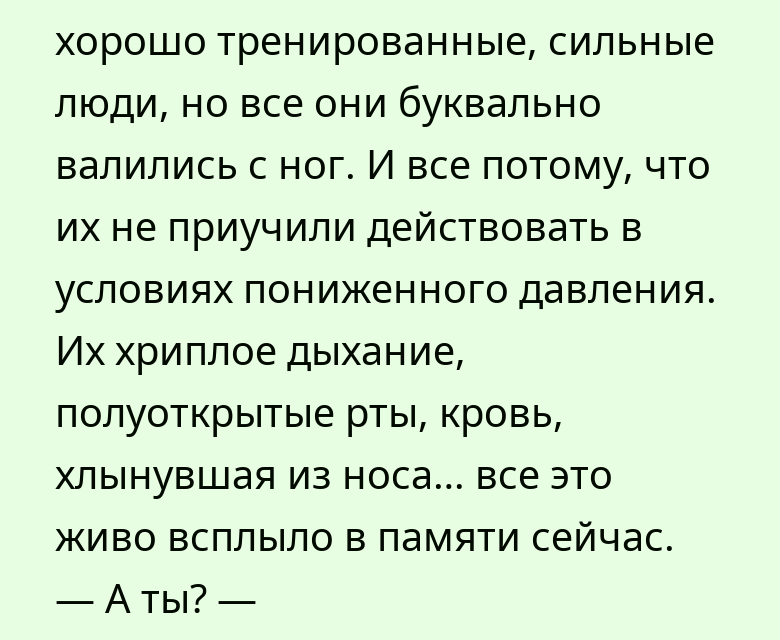хорошо тренированные, сильные люди, но все они буквально валились с ног. И все потому, что их не приучили действовать в условиях пониженного давления. Их хриплое дыхание, полуоткрытые рты, кровь, хлынувшая из носа… все это живо всплыло в памяти сейчас.
— А ты? —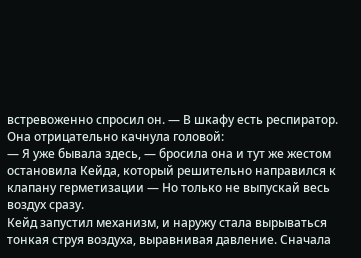встревоженно спросил он. — В шкафу есть респиратор.
Она отрицательно качнула головой:
— Я уже бывала здесь, — бросила она и тут же жестом остановила Кейда, который решительно направился к клапану герметизации — Но только не выпускай весь воздух сразу.
Кейд запустил механизм, и наружу стала вырываться тонкая струя воздуха, выравнивая давление. Сначала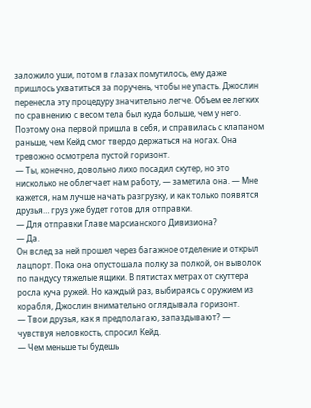заложило уши, потом в глазах помутилось, ему даже пришлось ухватиться за поручень, чтобы не упасть. Джослин перенесла эту процедуру значительно легче. Объем ее легких по сравнению с весом тела был куда больше, чем у него. Поэтому она первой пришла в себя, и справилась с клапаном раньше, чем Кейд смог твердо держаться на ногах. Она тревожно осмотрела пустой горизонт.
— Ты, конечно, довольно лихо посадил скутер, но это нисколько не облегчает нам работу, — заметила она. — Мне кажется, нам лучше начать разгрузку, и как только появятся друзья… груз уже будет готов для отправки.
— Для отправки Главе марсианского Дивизиона?
— Да.
Он вслед за ней прошел через багажное отделение и открыл лацпорт. Пока она опустошала полку за полкой, он выволок по пандусу тяжелые ящики. В пятистах метрах от скуттера росла куча ружей. Но каждый раз, выбираясь с оружием из корабля, Джослин внимательно оглядывала горизонт.
— Твои друзья, как я предполагаю, запаздывают? — чувствуя неловкость, спросил Кейд.
— Чем меньше ты будешь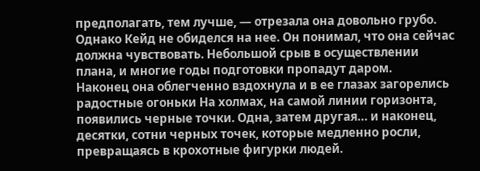предполагать, тем лучше, — отрезала она довольно грубо. Однако Кейд не обиделся на нее. Он понимал, что она сейчас должна чувствовать. Небольшой срыв в осуществлении плана, и многие годы подготовки пропадут даром.
Наконец она облегченно вздохнула и в ее глазах загорелись радостные огоньки На холмах, на самой линии горизонта, появились черные точки. Одна, затем другая… и наконец, десятки, сотни черных точек, которые медленно росли, превращаясь в крохотные фигурки людей.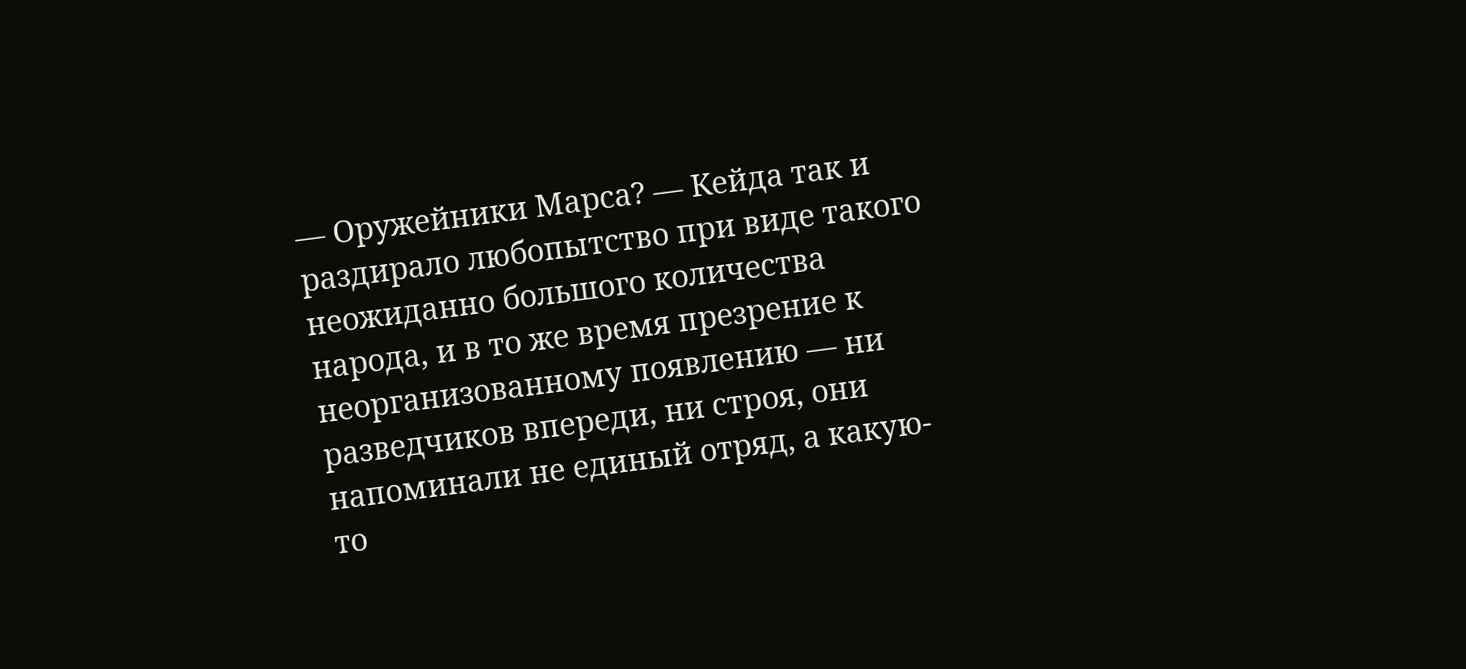— Оружейники Марса? — Кейда так и раздирало любопытство при виде такого неожиданно большого количества народа, и в то же время презрение к неорганизованному появлению — ни разведчиков впереди, ни строя, они напоминали не единый отряд, а какую-то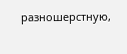разношерстную,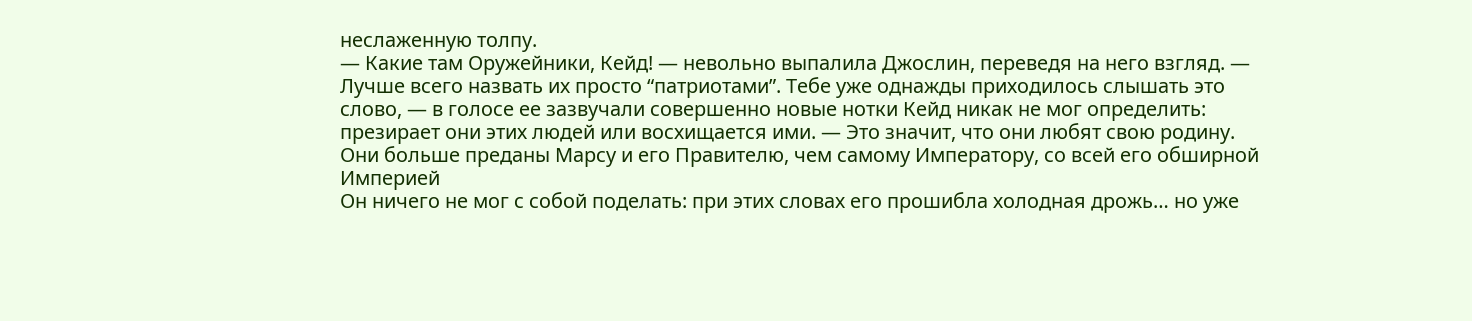неслаженную толпу.
— Какие там Оружейники, Кейд! — невольно выпалила Джослин, переведя на него взгляд. — Лучше всего назвать их просто “патриотами”. Тебе уже однажды приходилось слышать это слово, — в голосе ее зазвучали совершенно новые нотки Кейд никак не мог определить: презирает они этих людей или восхищается ими. — Это значит, что они любят свою родину. Они больше преданы Марсу и его Правителю, чем самому Императору, со всей его обширной Империей
Он ничего не мог с собой поделать: при этих словах его прошибла холодная дрожь… но уже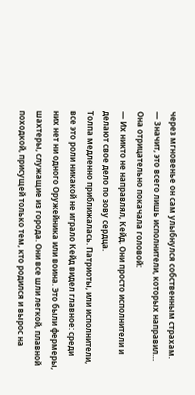через мгновенье он сам улыбнулся собственным страхам.
— Значит, это всего лишь исполнители, которых направил…
Она отрицательно покачала головой:
— Их никто не направлял, Кейд. Они просто исполнители и делают свое дело по зову сердца.
Толпа медленно приближалась. Патриоты, или исполнители, все это роли никакой не играло Кейд видел главное: среди них нет ни одного Оружейника или воина. Это были фермеры, шахтеры, служащие из города. Они все шли легкой, плавной походкой, присущей только тем, кто родился и вырос на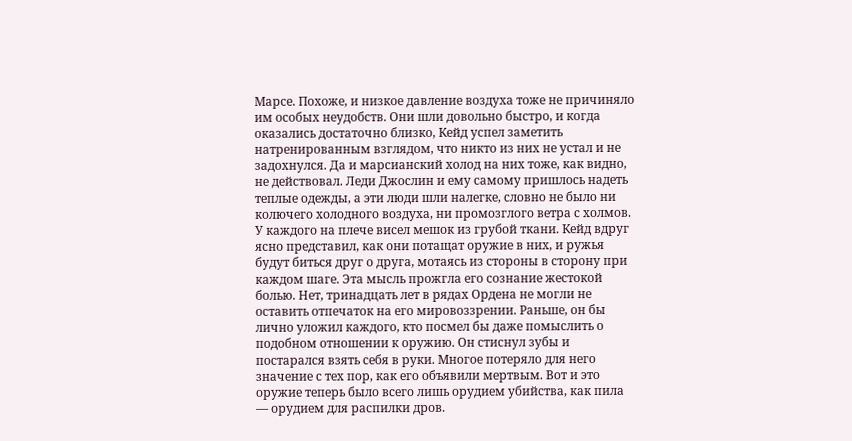Марсе. Похоже, и низкое давление воздуха тоже не причиняло им особых неудобств. Они шли довольно быстро, и когда оказались достаточно близко, Кейд успел заметить натренированным взглядом, что никто из них не устал и не задохнулся. Да и марсианский холод на них тоже, как видно, не действовал. Леди Джослин и ему самому пришлось надеть теплые одежды, а эти люди шли налегке, словно не было ни колючего холодного воздуха, ни промозглого ветра с холмов.
У каждого на плече висел мешок из грубой ткани. Кейд вдруг ясно представил, как они потащат оружие в них, и ружья будут биться друг о друга, мотаясь из стороны в сторону при каждом шаге. Эта мысль прожгла его сознание жестокой болью. Нет, тринадцать лет в рядах Ордена не могли не оставить отпечаток на его мировоззрении. Раньше, он бы лично уложил каждого, кто посмел бы даже помыслить о подобном отношении к оружию. Он стиснул зубы и постарался взять себя в руки. Многое потеряло для него значение с тех пор, как его объявили мертвым. Вот и это оружие теперь было всего лишь орудием убийства, как пила — орудием для распилки дров.